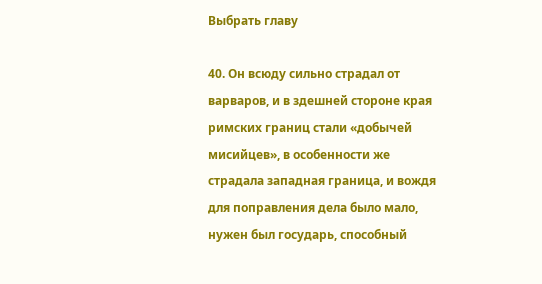Выбрать главу

40. Он всюду сильно страдал от варваров, и в здешней стороне края римских границ стали «добычей мисийцев», в особенности же страдала западная граница, и вождя для поправления дела было мало, нужен был государь, способный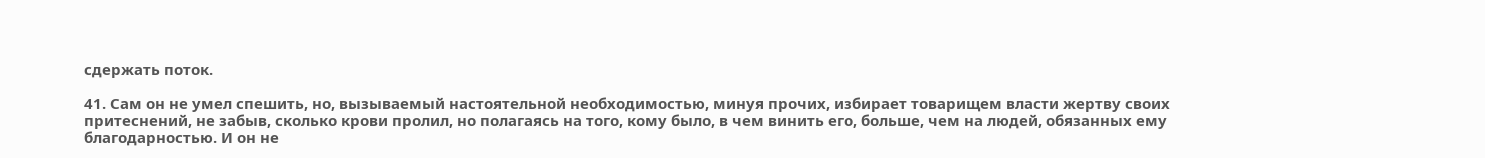сдержать поток.

41. Сам он не умел спешить, но, вызываемый настоятельной необходимостью, минуя прочих, избирает товарищем власти жертву своих притеснений, не забыв, сколько крови пролил, но полагаясь на того, кому было, в чем винить его, больше, чем на людей, обязанных ему благодарностью. И он не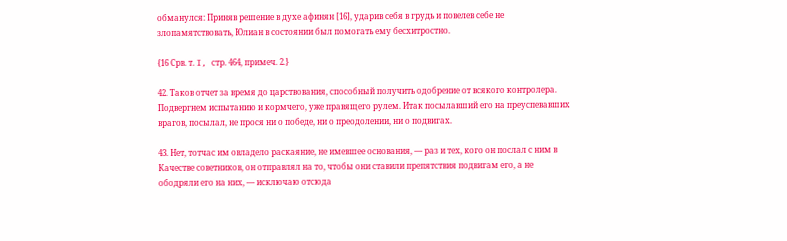обманулся: Приняв решение в духе афинян [16], ударив себя в грудь и повелев себе не злопамятствовать, Юлиан в состоянии был помогать ему бесхитростно.

{16 Срв. т. I, стр. 464, примеч. 2.}

42. Таков отчет за время до царствования, способный получить одобрение от всякого контролера. Подвергнем испытанию и кормчего, уже правящего рулем. Итак посылавший его на преуспевавших врагов, посылал, не прося ни о победе, ни о преодолении, ни о подвигах.

43. Нет, тотчас им овладело раскаяние, не имевшее основания, — раз и тех, кого он послал с ним в Качестве советников, он отправлял на то, чтобы они ставили препятствия подвигам его, а не ободряли его на них, — исключаю отсюда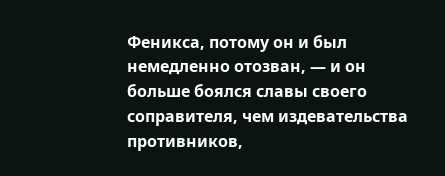Феникса, потому он и был немедленно отозван, — и он больше боялся славы своего соправителя, чем издевательства противников,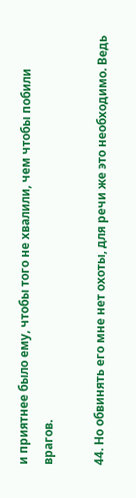и приятнее было ему, чтобы того не хвалили, чем чтобы побили врагов.

44. Но обвинять его мне нет охоты, для речи же это необходимо. Ведь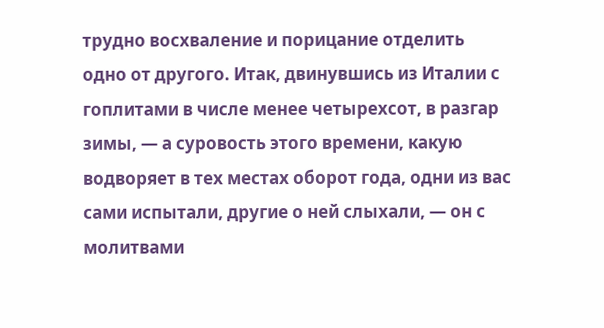трудно восхваление и порицание отделить одно от другого. Итак, двинувшись из Италии с гоплитами в числе менее четырехсот, в разгар зимы, — а суровость этого времени, какую водворяет в тех местах оборот года, одни из вас сами испытали, другие о ней слыхали, — он с молитвами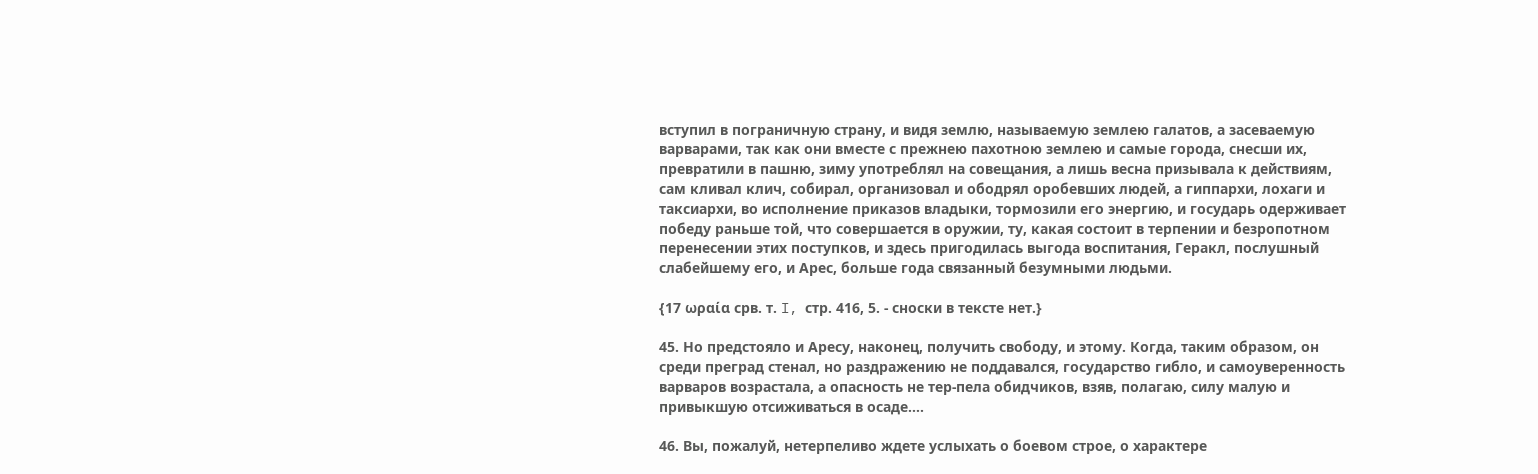вступил в пограничную страну, и видя землю, называемую землею галатов, а засеваемую варварами, так как они вместе с прежнею пахотною землею и самые города, снесши их, превратили в пашню, зиму употреблял на совещания, а лишь весна призывала к действиям, сам кливал клич, собирал, организовал и ободрял оробевших людей, а гиппархи, лохаги и таксиархи, во исполнение приказов владыки, тормозили его энергию, и государь одерживает победу раньше той, что совершается в оружии, ту, какая состоит в терпении и безропотном перенесении этих поступков, и здесь пригодилась выгода воспитания, Геракл, послушный слабейшему его, и Арес, больше года связанный безумными людьми.

{17 ωραία срв. т. I, стр. 416, 5. - сноски в тексте нет.}

45. Но предстояло и Аресу, наконец, получить свободу, и этому. Когда, таким образом, он среди преград стенал, но раздражению не поддавался, государство гибло, и самоуверенность варваров возрастала, а опасность не тер-пела обидчиков, взяв, полагаю, силу малую и привыкшую отсиживаться в осаде....

46. Вы, пожалуй, нетерпеливо ждете услыхать о боевом строе, о характере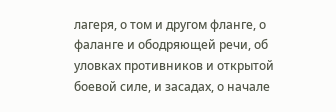лагеря, о том и другом фланге, о фаланге и ободряющей речи, об уловках противников и открытой боевой силе, и засадах, о начале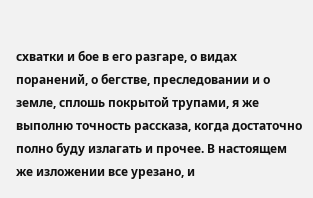схватки и бое в его разгаре, о видах поранений, о бегстве, преследовании и о земле, сплошь покрытой трупами, я же выполню точность рассказа, когда достаточно полно буду излагать и прочее. В настоящем же изложении все урезано, и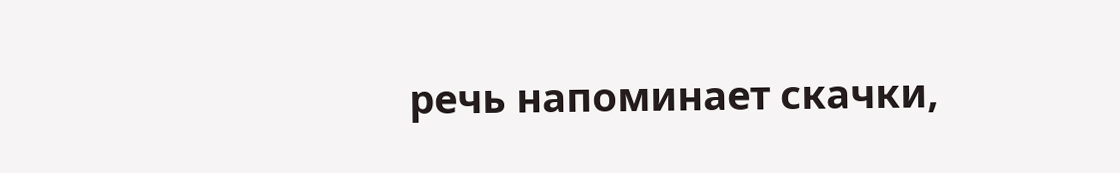речь напоминает скачки,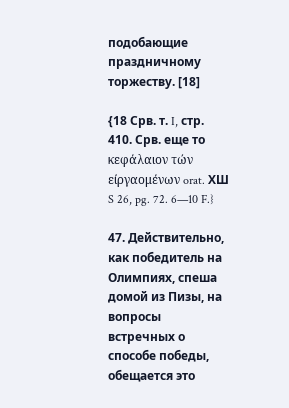подобающие праздничному торжеству. [18]

{18 Срв. т. I, стр. 410. Срв. еще то κεφάλαιον τών είργαομένων orat. ХШ S 26, pg. 72. 6—10 F.}

47. Действительно, как победитель на Олимпиях, спеша домой из Пизы, на вопросы встречных о способе победы, обещается это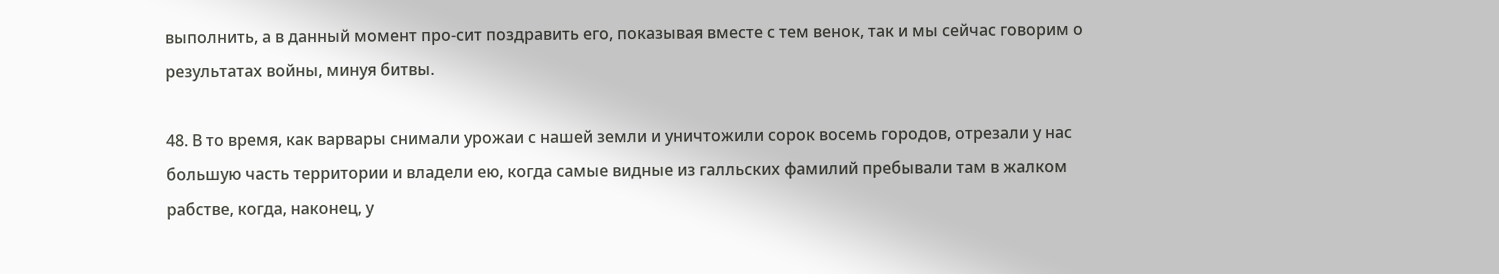выполнить, а в данный момент про-сит поздравить его, показывая вместе с тем венок, так и мы сейчас говорим о результатах войны, минуя битвы.

48. В то время, как варвары снимали урожаи с нашей земли и уничтожили сорок восемь городов, отрезали у нас большую часть территории и владели ею, когда самые видные из галльских фамилий пребывали там в жалком рабстве, когда, наконец, у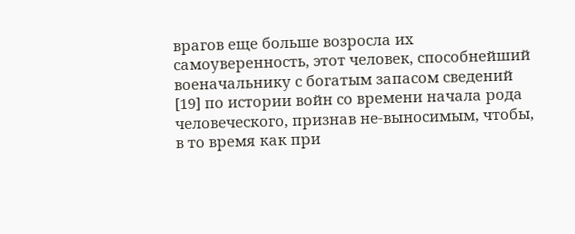врагов еще больше возросла их самоуверенность, этот человек, способнейший военачальнику с богатым запасом сведений [19] по истории войн со времени начала рода человеческого, признав не-выносимым, чтобы, в то время как при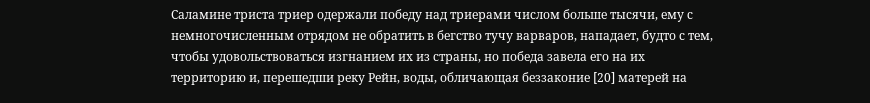Саламине триста триер одержали победу над триерами числом больше тысячи, ему с немногочисленным отрядом не обратить в бегство тучу варваров, нападает, будто с тем, чтобы удовольствоваться изгнанием их из страны, но победа завела его на их территорию и, перешедши реку Рейн, воды, обличающая беззаконие [20] матерей на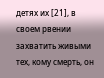детях их [21], в своем рвении захватить живыми тех, кому смерть, он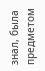знал, была предметом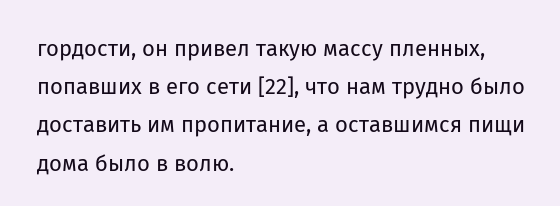гордости, он привел такую массу пленных, попавших в его сети [22], что нам трудно было доставить им пропитание, а оставшимся пищи дома было в волю.